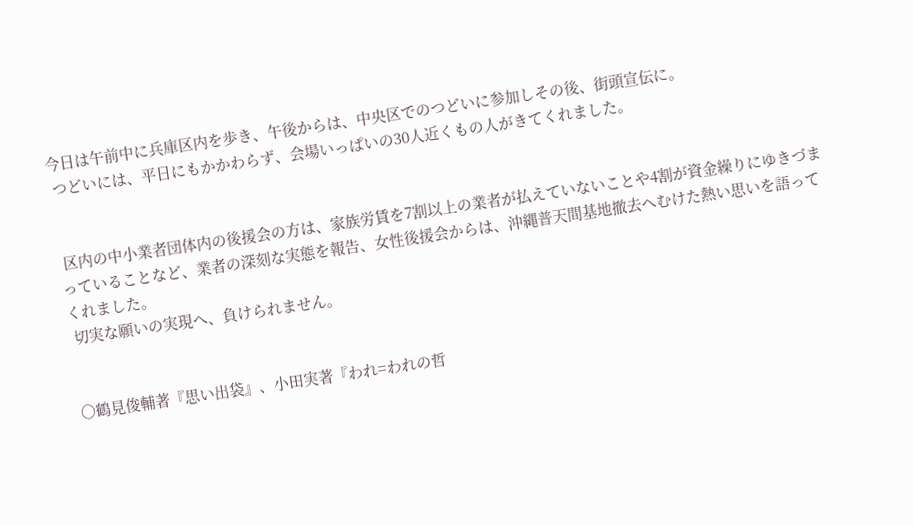今日は午前中に兵庫区内を歩き、午後からは、中央区でのつどいに参加しその後、街頭宣伝に。
 つどいには、平日にもかかわらず、会場いっぱいの30人近くもの人がきてくれました。


 区内の中小業者団体内の後援会の方は、家族労賃を7割以上の業者が払えていないことや4割が資金繰りにゆきづまっていることなど、業者の深刻な実態を報告、女性後援会からは、沖縄普天間基地撤去へむけた熱い思いを語ってくれました。
 切実な願いの実現へ、負けられません。


○鶴見俊輔著『思い出袋』、小田実著『われ=われの哲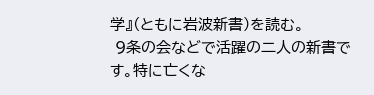学』(ともに岩波新書)を読む。
 9条の会などで活躍の二人の新書です。特に亡くな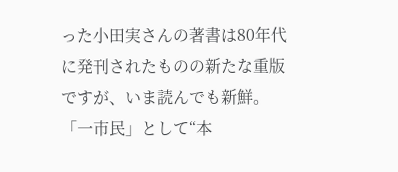った小田実さんの著書は80年代に発刊されたものの新たな重版ですが、いま読んでも新鮮。「一市民」として“本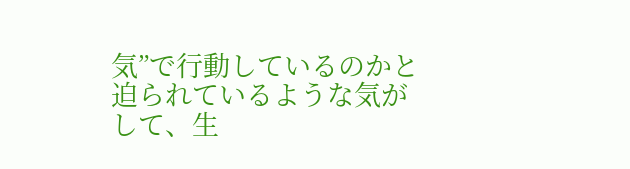気”で行動しているのかと迫られているような気がして、生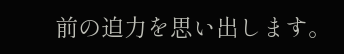前の迫力を思い出します。